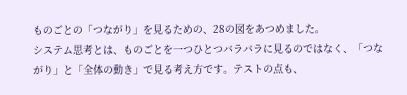ものごとの「つながり」を見るための、28の図をあつめました。
システム思考とは、ものごとを一つひとつバラバラに見るのではなく、「つながり」と「全体の動き」で見る考え方です。テストの点も、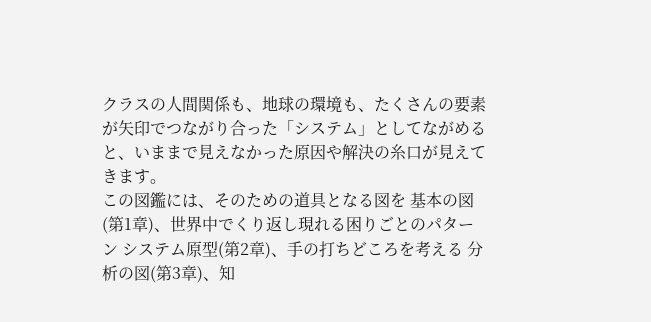クラスの人間関係も、地球の環境も、たくさんの要素が矢印でつながり合った「システム」としてながめると、いままで見えなかった原因や解決の糸口が見えてきます。
この図鑑には、そのための道具となる図を 基本の図(第1章)、世界中でくり返し現れる困りごとのパターン システム原型(第2章)、手の打ちどころを考える 分析の図(第3章)、知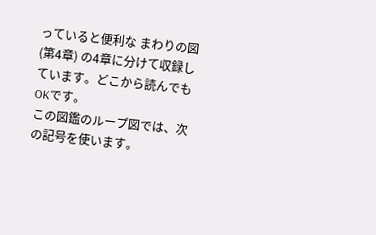っていると便利な まわりの図(第4章) の4章に分けて収録しています。どこから読んでもOKです。
この図鑑のループ図では、次の記号を使います。